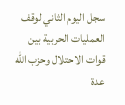سجل اليوم الثاني لوقف العمليات الحربية بين قوات الاحتلال وحزب الله عدة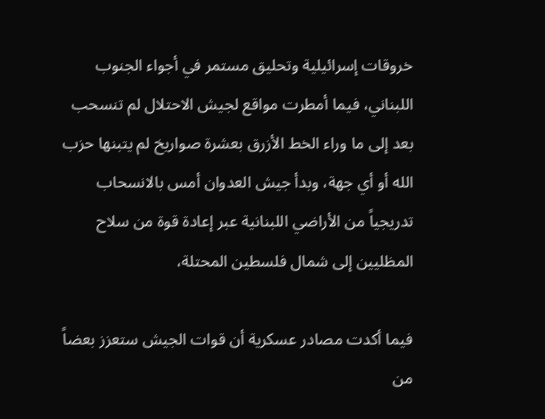خروقات إسرائيلية وتحليق مستمر في أجواء الجنوب اللبناني، فيما أمطرت مواقع لجيش الاحتلال لم تنسحب بعد إلى ما وراء الخط الأزرق بعشرة صواريخ لم يتبنها حزب الله أو أي جهة، وبدأ جيش العدوان أمس بالانسحاب تدريجياً من الأراضي اللبنانية عبر إعادة قوة من سلاح المظليين إلى شمال فلسطين المحتلة،

فيما أكدت مصادر عسكرية أن قوات الجيش ستعزز بعضاً من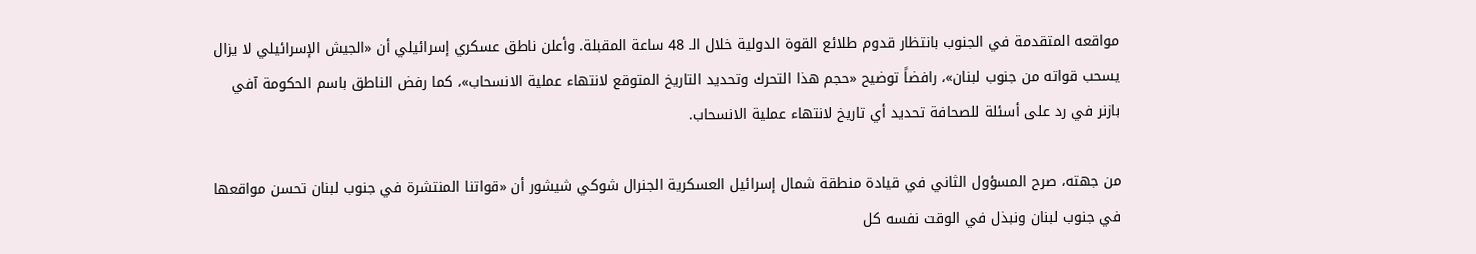مواقعه المتقدمة في الجنوب بانتظار قدوم طلائع القوة الدولية خلال الـ 48 ساعة المقبلة. وأعلن ناطق عسكري إسرائيلي أن «الجيش الإسرائيلي لا يزال يسحب قواته من جنوب لبنان»، رافضاً توضيح «حجم هذا التحرك وتحديد التاريخ المتوقع لانتهاء عملية الانسحاب»، كما رفض الناطق باسم الحكومة آفي بازنر في رد على أسئلة للصحافة تحديد أي تاريخ لانتهاء عملية الانسحاب.

من جهته، صرح المسؤول الثاني في قيادة منطقة شمال إسرائيل العسكرية الجنرال شوكي شيشور أن «قواتنا المنتشرة في جنوب لبنان تحسن مواقعها في جنوب لبنان ونبذل في الوقت نفسه كل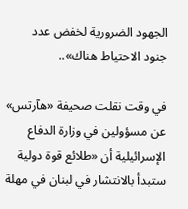الجهود الضرورية لخفض عدد جنود الاحتياط هناك»..

في وقت نقلت صحيفة «هآرتس» عن مسؤولين في وزارة الدفاع الإسرائيلية أن «طلائع قوة دولية ستبدأ بالانتشار في لبنان في مهلة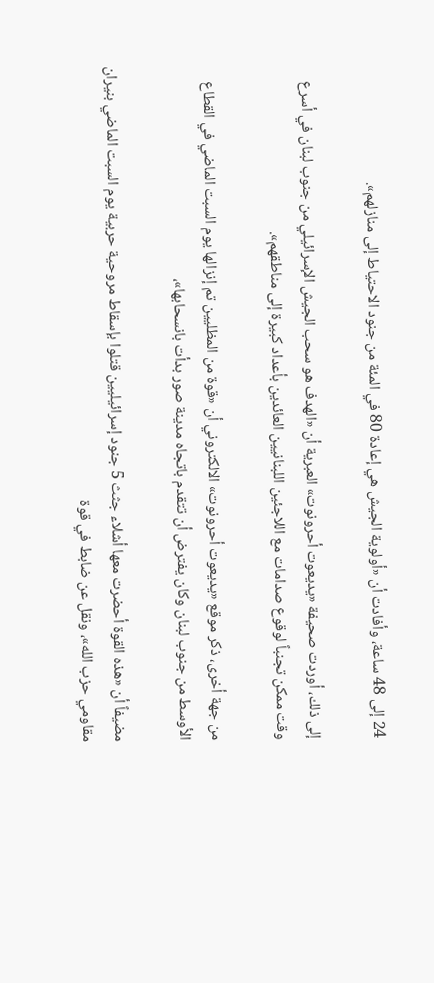24 إلى 48 ساعة، وأفادت أن «أولوية الجيش هي إعادة 80 في المئة من جنود الاحتياط إلى منازلهم».

إلى ذلك، أوردت صحيفة «يديعوت أحرونوت» العبرية أن «الهدف هو سحب الجيش الإسرائيلي من جنوب لبنان في أسرع وقت ممكن تجنباً لوقوع صدامات مع اللاجئين اللبنانيين العائدين بأعداد كبيرة إلى مناطقهم».

من جهة أخرى، ذكر موقع «يديعوت أحرونوت» الالكتروني أن «قوة من المظليين تم إنزالها يوم السبت الماضي في القطاع الأوسط من جنوب لبنان وكان يفترض أن تتقدم باتجاه مدينة صور بدأت بانسحابها»،

مضيفاً أن «هذه القوة أحضرت معها أشلاء جثث 5 جنود إسرائيليين قتلوا بإسقاط مروحية حربية يوم السبت الماضي بنيران مقاومي حزب الله»، ونقل عن ضابط في قوة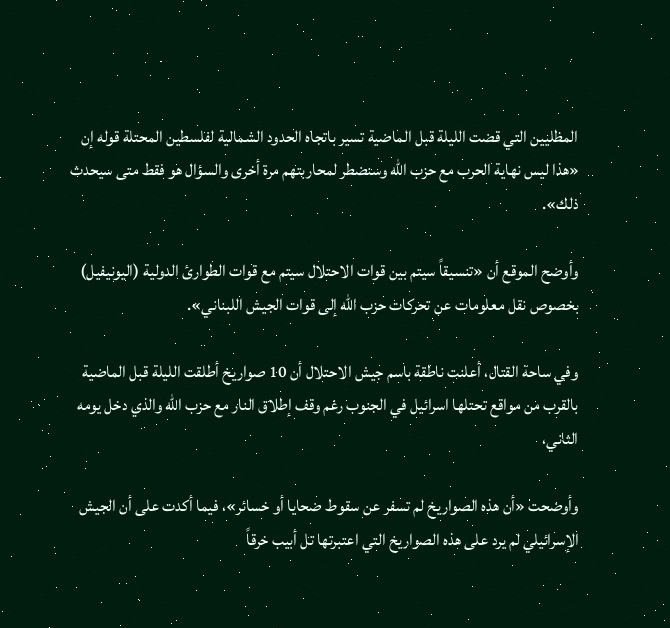المظليين التي قضت الليلة قبل الماضية تسير باتجاه الحدود الشمالية لفلسطين المحتلة قوله إن «هذا ليس نهاية الحرب مع حزب الله وسنضطر لمحاربتهم مرة أخرى والسؤال هو فقط متى سيحدث ذلك».

وأوضح الموقع أن «تنسيقاً سيتم بين قوات الاحتلال سيتم مع قوات الطوارئ الدولية (اليونيفيل) بخصوص نقل معلومات عن تحركات حزب الله إلى قوات الجيش اللبناني».

وفي ساحة القتال، أعلنت ناطقة باسم جيش الاحتلال أن 10 صواريخ أطلقت الليلة قبل الماضية بالقرب من مواقع تحتلها اسرائيل في الجنوب رغم وقف إطلاق النار مع حزب الله والذي دخل يومه الثاني،

وأوضحت «أن هذه الصواريخ لم تسفر عن سقوط ضحايا أو خسائر»، فيما أكدت على أن الجيش الإسرائيلي لم يرد على هذه الصواريخ التي اعتبرتها تل أبيب خرقاً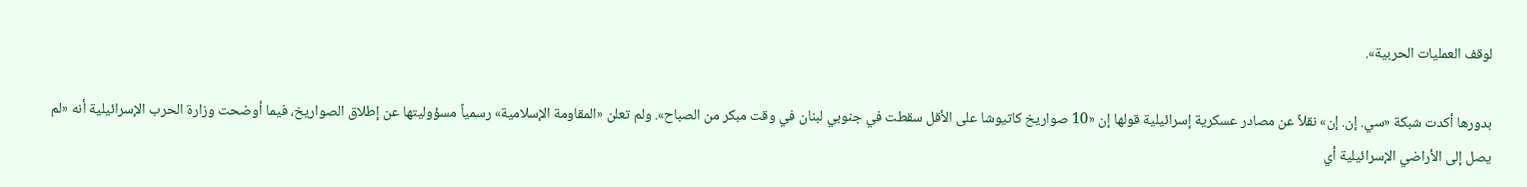لوقف العمليات الحربية».

بدورها أكدت شبكة «سي. إن. إن» نقلاً عن مصادر عسكرية إسرائيلية قولها إن «10 صواريخ كاتيوشا على الأقل سقطت في جنوبي لبنان في وقت مبكر من الصباح». ولم تعلن «المقاومة الإسلامية» رسمياً مسؤوليتها عن إطلاق الصواريخ، فيما أوضحت وزارة الحرب الإسرائيلية أنه «لم يصل إلى الأراضي الإسرائيلية أي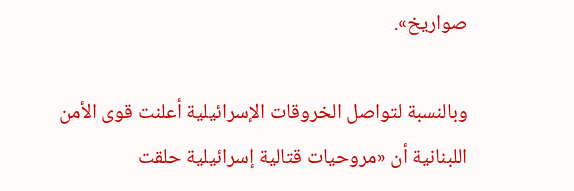صواريخ».

وبالنسبة لتواصل الخروقات الإسرائيلية أعلنت قوى الأمن اللبنانية أن «مروحيات قتالية إسرائيلية حلقت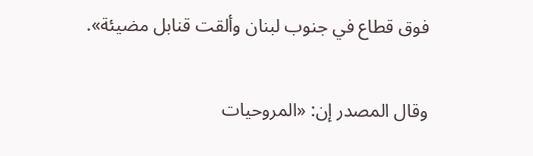فوق قطاع في جنوب لبنان وألقت قنابل مضيئة».

وقال المصدر إن: «المروحيات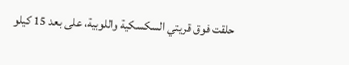حلقت فوق قريتي السكسكية واللوبية، على بعد 15 كيلو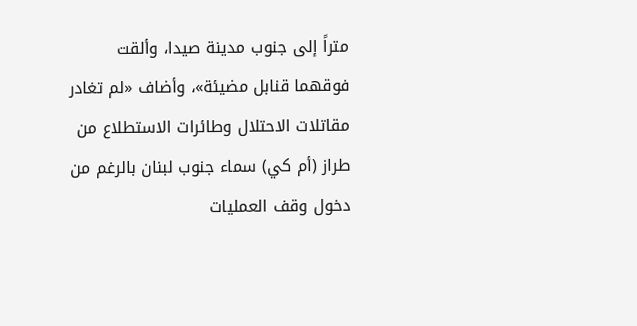متراً إلى جنوب مدينة صيدا، وألقت فوقهما قنابل مضيئة»، وأضاف «لم تغادر مقاتلات الاحتلال وطائرات الاستطلاع من طراز (أم كي) سماء جنوب لبنان بالرغم من دخول وقف العمليات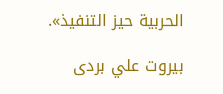الحربية حيز التنفيذ».

بيروت علي بردى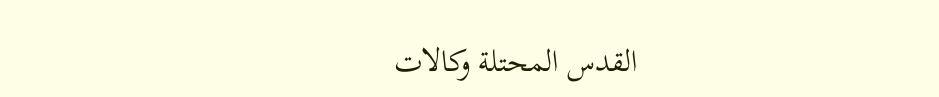القدس المحتلة وكالات